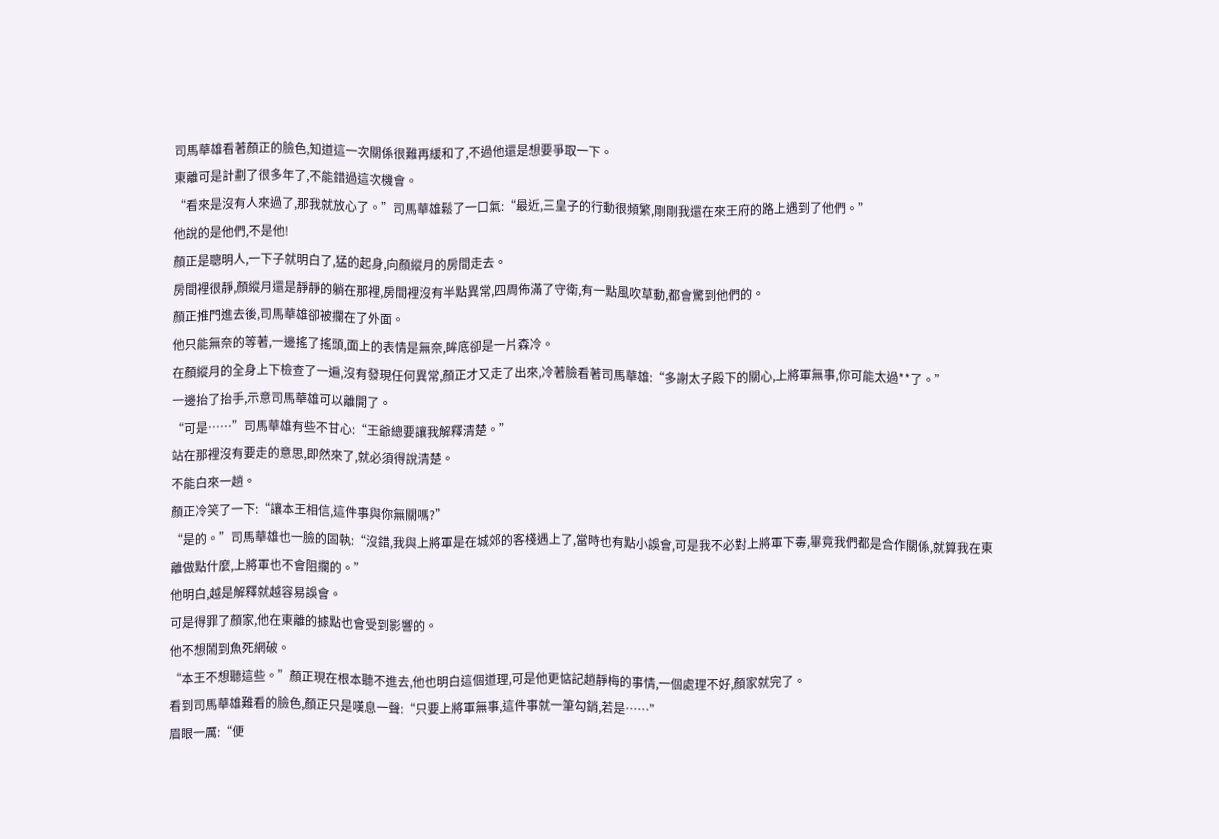司馬華雄看著顏正的臉色,知道這一次關係很難再緩和了,不過他還是想要爭取一下。
東離可是計劃了很多年了,不能錯過這次機會。
“看來是沒有人來過了,那我就放心了。”司馬華雄鬆了一口氣:“最近,三皇子的行動很頻繁,剛剛我還在來王府的路上遇到了他們。”
他說的是他們,不是他!
顏正是聰明人,一下子就明白了,猛的起身,向顏縱月的房間走去。
房間裡很靜,顏縱月還是靜靜的躺在那裡,房間裡沒有半點異常,四周佈滿了守衛,有一點風吹草動,都會驚到他們的。
顏正推門進去後,司馬華雄卻被攔在了外面。
他只能無奈的等著,一邊搖了搖頭,面上的表情是無奈,眸底卻是一片森冷。
在顏縱月的全身上下檢查了一遍,沒有發現任何異常,顏正才又走了出來,冷著臉看著司馬華雄:“多謝太子殿下的關心,上將軍無事,你可能太過**了。”
一邊抬了抬手,示意司馬華雄可以離開了。
“可是……”司馬華雄有些不甘心:“王爺總要讓我解釋清楚。”
站在那裡沒有要走的意思,即然來了,就必須得說清楚。
不能白來一趟。
顏正冷笑了一下:“讓本王相信,這件事與你無關嗎?”
“是的。”司馬華雄也一臉的固執:“沒錯,我與上將軍是在城郊的客棧遇上了,當時也有點小誤會,可是我不必對上將軍下毒,畢竟我們都是合作關係,就算我在東離做點什麼,上將軍也不會阻攔的。”
他明白,越是解釋就越容易誤會。
可是得罪了顏家,他在東離的據點也會受到影響的。
他不想鬧到魚死網破。
“本王不想聽這些。”顏正現在根本聽不進去,他也明白這個道理,可是他更惦記趙靜梅的事情,一個處理不好,顏家就完了。
看到司馬華雄難看的臉色,顏正只是嘆息一聲:“只要上將軍無事,這件事就一筆勾銷,若是……”
眉眼一厲:“便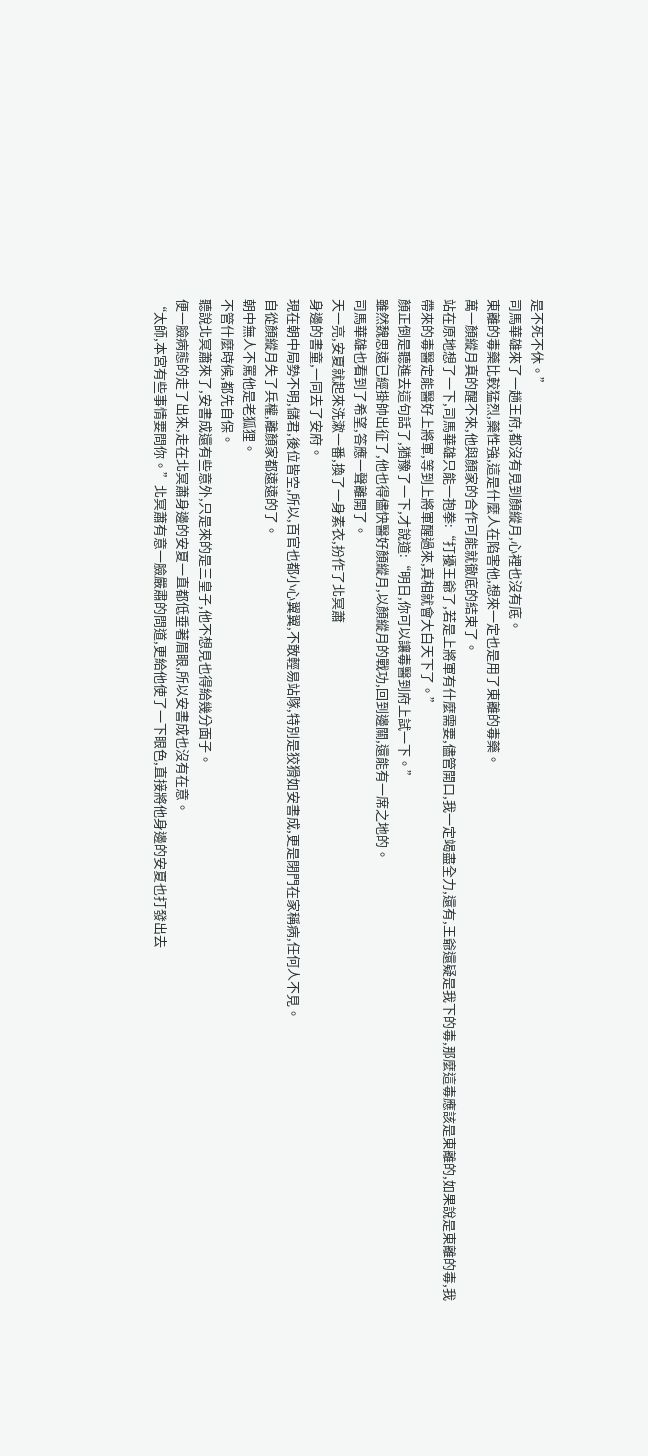是不死不休。”
司馬華雄來了一趟王府,都沒有見到顏縱月,心裡也沒有底。
東離的毒藥比較猛烈,藥性強,這是什麼人在陷害他,想來一定也是用了東離的毒藥。
萬一顏縱月真的醒不來,他與顏家的合作可能就徹底的結束了。
站在原地想了一下,司馬華雄只能一抱拳:“打擾王爺了,若是上將軍有什麼需要,儘管開口,我一定竭盡全力,還有,王爺還疑是我下的毒,那麼這毒應該是東離的,如果說是東離的毒,我帶來的毒醫定能醫好上將軍,等到上將軍醒過來,真相就會大白天下了。”
顏正倒是聽進去這句話了,猶豫了一下,才說道:“明日,你可以讓毒醫到府上試一下。”
雖然魏思遠已經掛帥出征了,他也得儘快醫好顏縱月,以顏縱月的戰功,回到邊關,還能有一席之地的。
司馬華雄也看到了希望,答應一聲離開了。
天一亮,安夏就起來洗漱一番,換了一身素衣,扮作了北冥蕭
身邊的書童,一同去了安府。
現在朝中局勢不明,儲君,後位皆空,所以,百官也都小心翼翼,不敢輕易站隊,特別是狡猾如安書成,更是閉門在家稱病,任何人不見。
自從顏縱月失了兵權,離顏家都遠遠的了。
朝中無人不罵他是老狐狸。
不管什麼時候,都先自保。
聽說北冥蕭來了,安書成還有些意外,只是來的是三皇子,他不想見也得給幾分面子。
便一臉病態的走了出來,走在北冥蕭身邊的安夏一直都低垂著眉眼,所以安書成也沒有在意。
“太師,本宮有些事情要問你。”北冥蕭有意一臉嚴肅的問道,更給他使了一下眼色,直接將他身邊的安夏也打發出去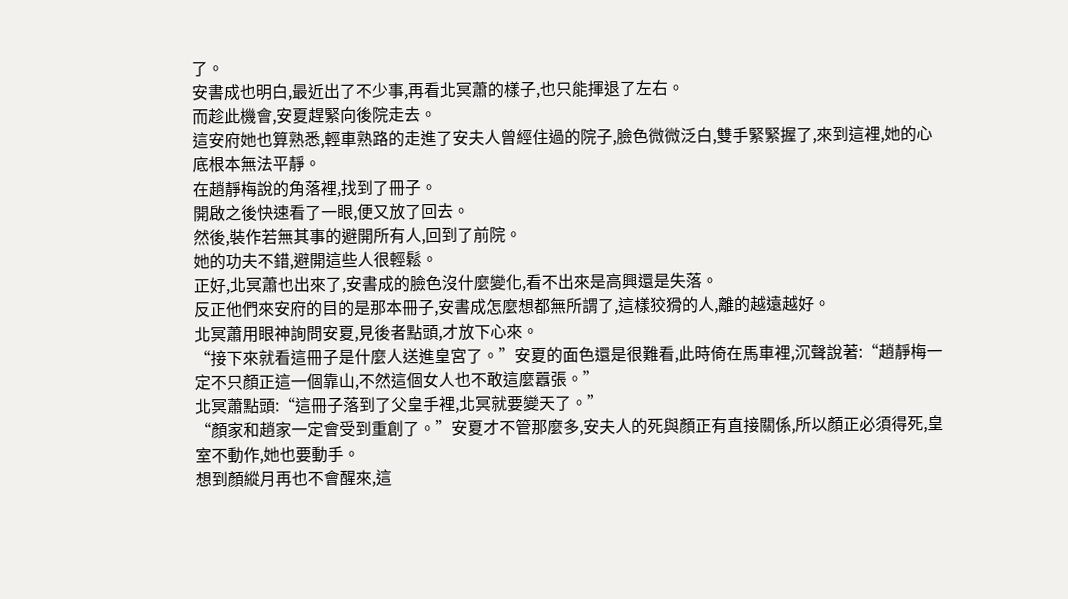了。
安書成也明白,最近出了不少事,再看北冥蕭的樣子,也只能揮退了左右。
而趁此機會,安夏趕緊向後院走去。
這安府她也算熟悉,輕車熟路的走進了安夫人曾經住過的院子,臉色微微泛白,雙手緊緊握了,來到這裡,她的心底根本無法平靜。
在趙靜梅說的角落裡,找到了冊子。
開啟之後快速看了一眼,便又放了回去。
然後,裝作若無其事的避開所有人,回到了前院。
她的功夫不錯,避開這些人很輕鬆。
正好,北冥蕭也出來了,安書成的臉色沒什麼變化,看不出來是高興還是失落。
反正他們來安府的目的是那本冊子,安書成怎麼想都無所謂了,這樣狡猾的人,離的越遠越好。
北冥蕭用眼神詢問安夏,見後者點頭,才放下心來。
“接下來就看這冊子是什麼人送進皇宮了。”安夏的面色還是很難看,此時倚在馬車裡,沉聲說著:“趙靜梅一定不只顏正這一個靠山,不然這個女人也不敢這麼囂張。”
北冥蕭點頭:“這冊子落到了父皇手裡,北冥就要變天了。”
“顏家和趙家一定會受到重創了。”安夏才不管那麼多,安夫人的死與顏正有直接關係,所以顏正必須得死,皇室不動作,她也要動手。
想到顏縱月再也不會醒來,這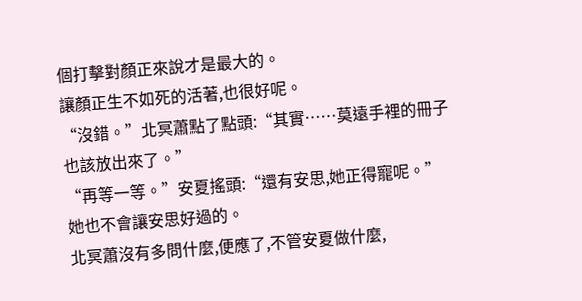個打擊對顏正來說才是最大的。
讓顏正生不如死的活著,也很好呢。
“沒錯。”北冥蕭點了點頭:“其實……莫遠手裡的冊子也該放出來了。”
“再等一等。”安夏搖頭:“還有安思,她正得寵呢。”
她也不會讓安思好過的。
北冥蕭沒有多問什麼,便應了,不管安夏做什麼,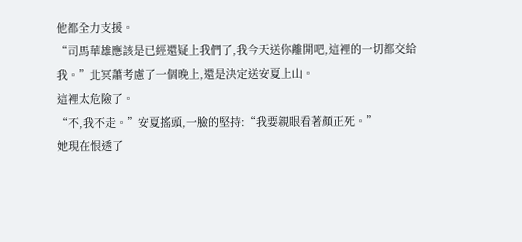他都全力支援。
“司馬華雄應該是已經還疑上我們了,我今天送你離開吧,這裡的一切都交給我。”北冥蕭考慮了一個晚上,還是決定送安夏上山。
這裡太危險了。
“不,我不走。”安夏搖頭,一臉的堅持:“我要親眼看著顏正死。”
她現在恨透了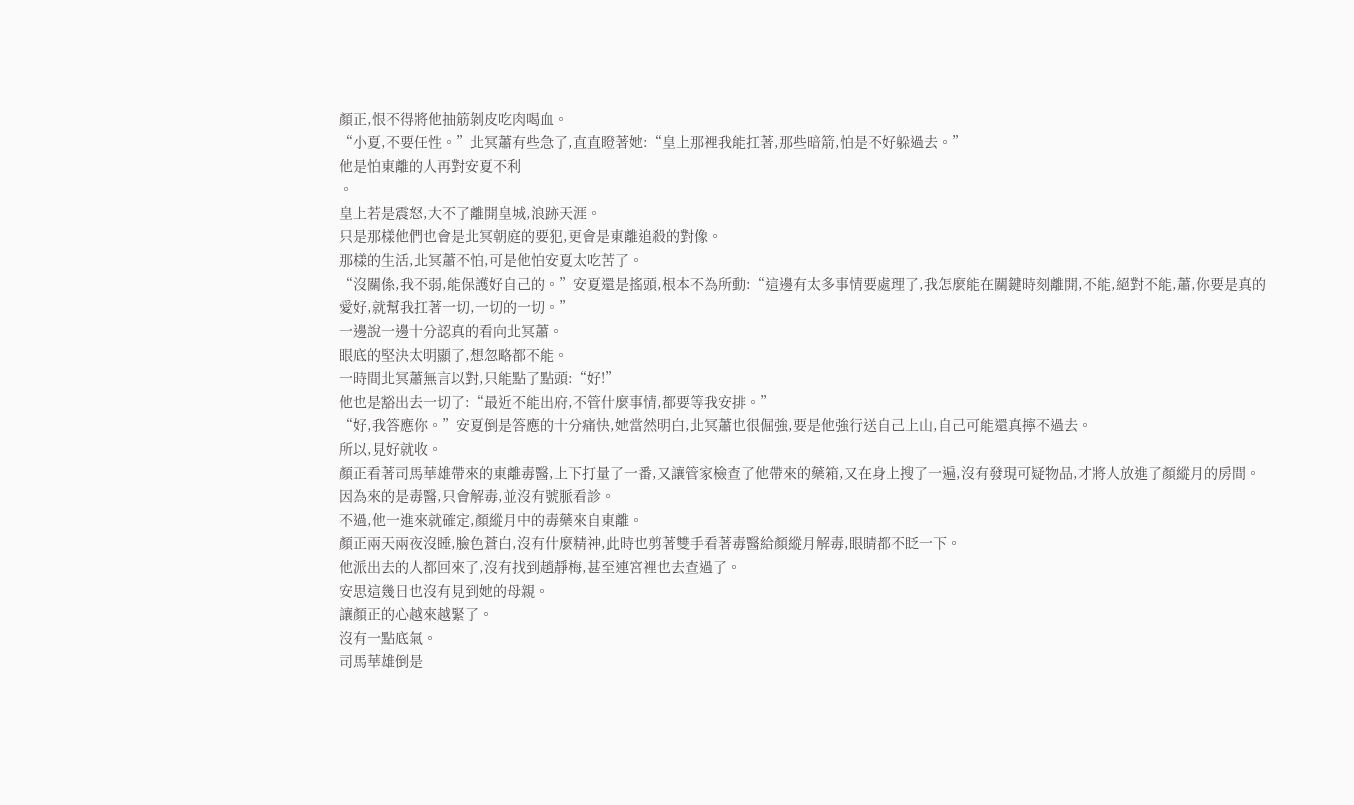顏正,恨不得將他抽筋剝皮吃肉喝血。
“小夏,不要任性。”北冥蕭有些急了,直直瞪著她:“皇上那裡我能扛著,那些暗箭,怕是不好躲過去。”
他是怕東離的人再對安夏不利
。
皇上若是震怒,大不了離開皇城,浪跡天涯。
只是那樣他們也會是北冥朝庭的要犯,更會是東離追殺的對像。
那樣的生活,北冥蕭不怕,可是他怕安夏太吃苦了。
“沒關係,我不弱,能保護好自己的。”安夏還是搖頭,根本不為所動:“這邊有太多事情要處理了,我怎麼能在關鍵時刻離開,不能,絕對不能,蕭,你要是真的愛好,就幫我扛著一切,一切的一切。”
一邊說一邊十分認真的看向北冥蕭。
眼底的堅決太明顯了,想忽略都不能。
一時間北冥蕭無言以對,只能點了點頭:“好!”
他也是豁出去一切了:“最近不能出府,不管什麼事情,都要等我安排。”
“好,我答應你。”安夏倒是答應的十分痛快,她當然明白,北冥蕭也很倔強,要是他強行送自己上山,自己可能還真擰不過去。
所以,見好就收。
顏正看著司馬華雄帶來的東離毒醫,上下打量了一番,又讓管家檢查了他帶來的藥箱,又在身上搜了一遍,沒有發現可疑物品,才將人放進了顏縱月的房間。
因為來的是毒醫,只會解毒,並沒有號脈看診。
不過,他一進來就確定,顏縱月中的毒藥來自東離。
顏正兩天兩夜沒睡,臉色蒼白,沒有什麼精神,此時也剪著雙手看著毒醫給顏縱月解毒,眼睛都不眨一下。
他派出去的人都回來了,沒有找到趙靜梅,甚至連宮裡也去查過了。
安思這幾日也沒有見到她的母親。
讓顏正的心越來越緊了。
沒有一點底氣。
司馬華雄倒是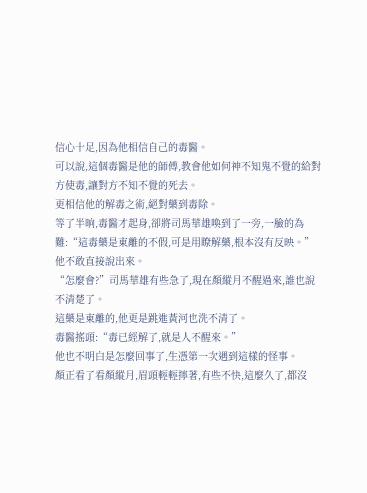信心十足,因為他相信自己的毒醫。
可以說,這個毒醫是他的師傅,教會他如何神不知鬼不覺的給對方使毒,讓對方不知不覺的死去。
更相信他的解毒之術,絕對藥到毒除。
等了半晌,毒醫才起身,卻將司馬華雄喚到了一旁,一臉的為難:“這毒藥是東離的不假,可是用瞭解藥,根本沒有反映。”
他不敢直接說出來。
“怎麼會?”司馬華雄有些急了,現在顏縱月不醒過來,誰也說不清楚了。
這藥是東離的,他更是跳進黃河也洗不清了。
毒醫搖頭:“毒已經解了,就是人不醒來。”
他也不明白是怎麼回事了,生憑第一次遇到這樣的怪事。
顏正看了看顏縱月,眉頭輕輕擰著,有些不快,這麼久了,都沒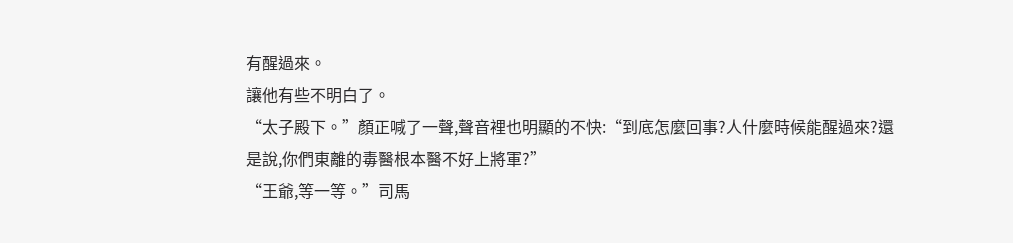有醒過來。
讓他有些不明白了。
“太子殿下。”顏正喊了一聲,聲音裡也明顯的不快:“到底怎麼回事?人什麼時候能醒過來?還是說,你們東離的毒醫根本醫不好上將軍?”
“王爺,等一等。”司馬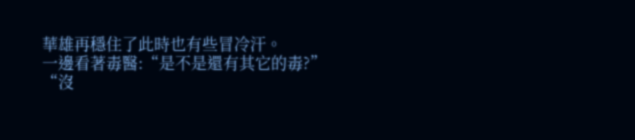華雄再穩住了此時也有些冒冷汗。
一邊看著毒醫:“是不是還有其它的毒?”
“沒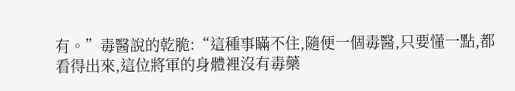有。”毒醫說的乾脆:“這種事瞞不住,隨便一個毒醫,只要懂一點,都看得出來,這位將軍的身體裡沒有毒藥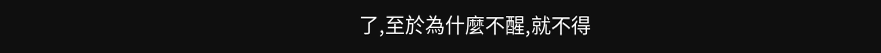了,至於為什麼不醒,就不得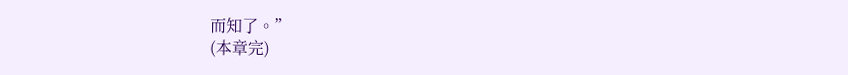而知了。”
(本章完)